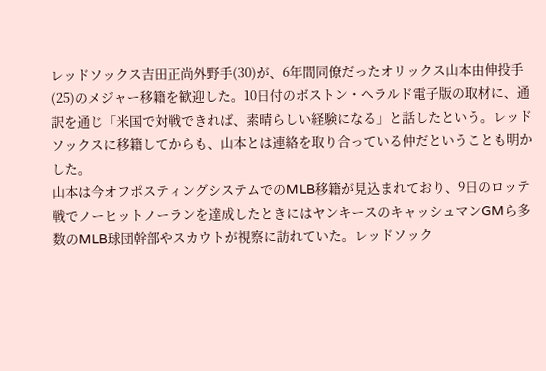レッドソックス吉田正尚外野手(30)が、6年間同僚だったオリックス山本由伸投手(25)のメジャー移籍を歓迎した。10日付のボストン・ヘラルド電子版の取材に、通訳を通じ「米国で対戦できれば、素晴らしい経験になる」と話したという。レッドソックスに移籍してからも、山本とは連絡を取り合っている仲だということも明かした。
山本は今オフポスティングシステムでのMLB移籍が見込まれており、9日のロッテ戦でノーヒットノーランを達成したときにはヤンキースのキャッシュマンGMら多数のMLB球団幹部やスカウトが視察に訪れていた。レッドソック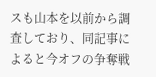スも山本を以前から調査しており、同記事によると今オフの争奪戦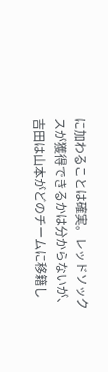に加わることは確実。レッドソックスが獲得できるかは分からないが、吉田は山本がどのチームに移籍し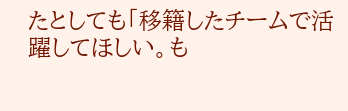たとしても「移籍したチームで活躍してほしい。も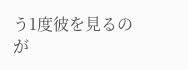う1度彼を見るのが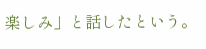楽しみ」と話したという。